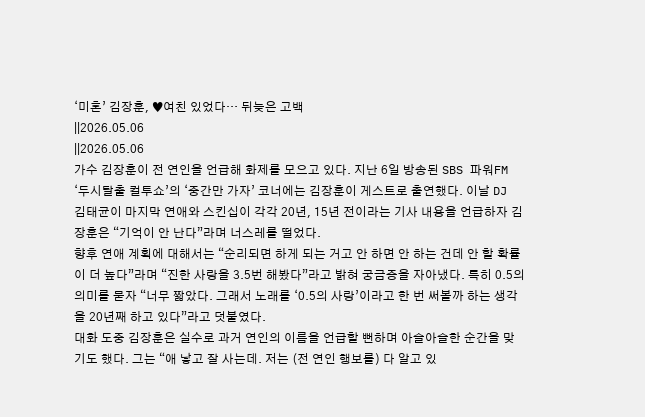‘미혼’ 김장훈, ♥여친 있었다… 뒤늦은 고백
||2026.05.06
||2026.05.06
가수 김장훈이 전 연인을 언급해 화제를 모으고 있다. 지난 6일 방송된 SBS 파워FM ‘두시탈출 컬투쇼’의 ‘중간만 가자’ 코너에는 김장훈이 게스트로 출연했다. 이날 DJ 김태균이 마지막 연애와 스킨십이 각각 20년, 15년 전이라는 기사 내용을 언급하자 김장훈은 “기억이 안 난다”라며 너스레를 떨었다.
향후 연애 계획에 대해서는 “순리되면 하게 되는 거고 안 하면 안 하는 건데 안 할 확률이 더 높다”라며 “진한 사랑을 3.5번 해봤다”라고 밝혀 궁금증을 자아냈다. 특히 0.5의 의미를 묻자 “너무 짧았다. 그래서 노래를 ‘0.5의 사랑’이라고 한 번 써볼까 하는 생각을 20년째 하고 있다”라고 덧붙였다.
대화 도중 김장훈은 실수로 과거 연인의 이름을 언급할 뻔하며 아슬아슬한 순간을 맞기도 했다. 그는 “애 낳고 잘 사는데. 저는 (전 연인 행보를) 다 알고 있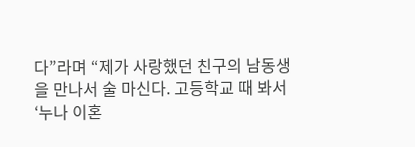다”라며 “제가 사랑했던 친구의 남동생을 만나서 술 마신다. 고등학교 때 봐서 ‘누나 이혼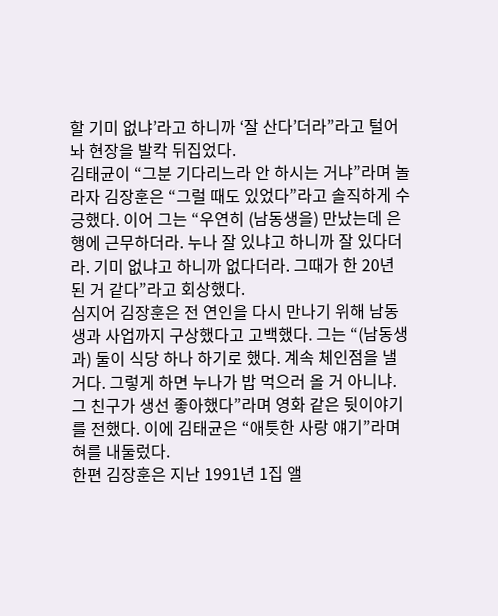할 기미 없냐’라고 하니까 ‘잘 산다’더라”라고 털어놔 현장을 발칵 뒤집었다.
김태균이 “그분 기다리느라 안 하시는 거냐”라며 놀라자 김장훈은 “그럴 때도 있었다”라고 솔직하게 수긍했다. 이어 그는 “우연히 (남동생을) 만났는데 은행에 근무하더라. 누나 잘 있냐고 하니까 잘 있다더라. 기미 없냐고 하니까 없다더라. 그때가 한 20년 된 거 같다”라고 회상했다.
심지어 김장훈은 전 연인을 다시 만나기 위해 남동생과 사업까지 구상했다고 고백했다. 그는 “(남동생과) 둘이 식당 하나 하기로 했다. 계속 체인점을 낼 거다. 그렇게 하면 누나가 밥 먹으러 올 거 아니냐. 그 친구가 생선 좋아했다”라며 영화 같은 뒷이야기를 전했다. 이에 김태균은 “애틋한 사랑 얘기”라며 혀를 내둘렀다.
한편 김장훈은 지난 1991년 1집 앨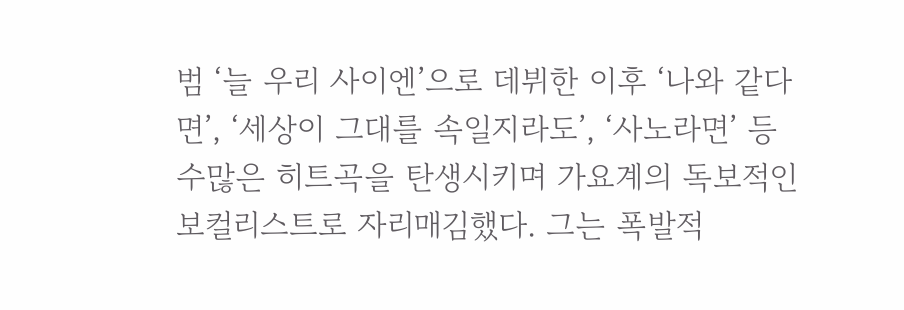범 ‘늘 우리 사이엔’으로 데뷔한 이후 ‘나와 같다면’, ‘세상이 그대를 속일지라도’, ‘사노라면’ 등 수많은 히트곡을 탄생시키며 가요계의 독보적인 보컬리스트로 자리매김했다. 그는 폭발적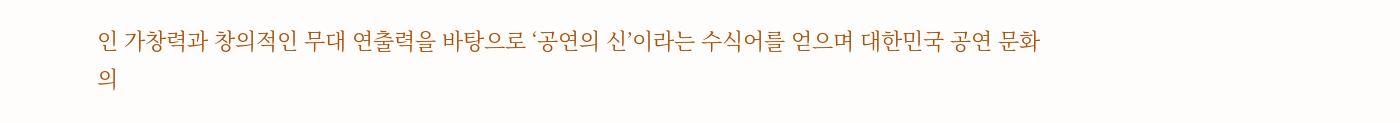인 가창력과 창의적인 무대 연출력을 바탕으로 ‘공연의 신’이라는 수식어를 얻으며 대한민국 공연 문화의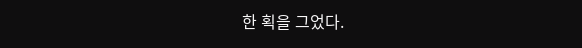한 획을 그었다.